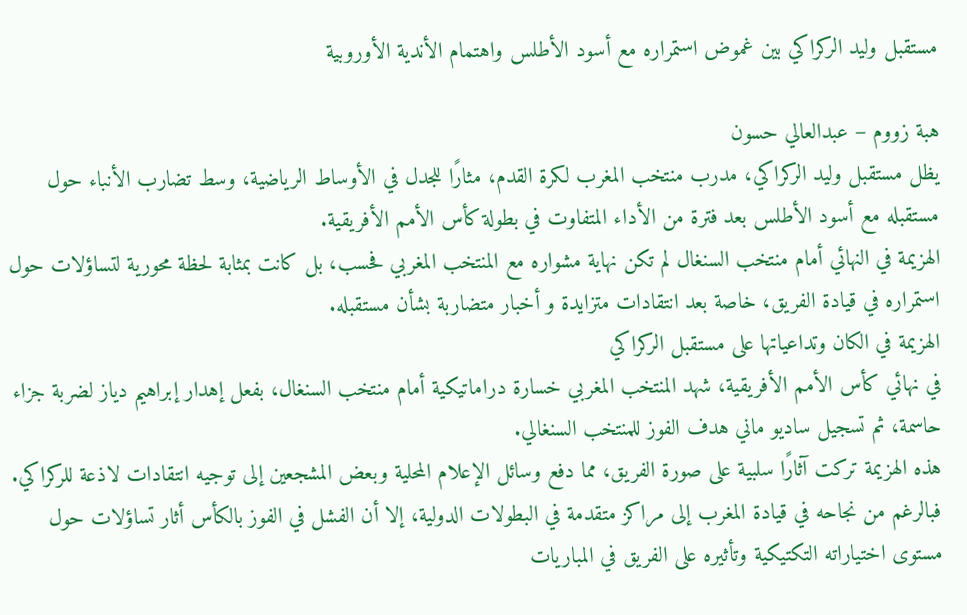مستقبل وليد الركراكي بين غموض استمراره مع أسود الأطلس واهتمام الأندية الأوروبية

هبة زووم – عبدالعالي حسون
يظل مستقبل وليد الركراكي، مدرب منتخب المغرب لكرة القدم، مثارًا للجدل في الأوساط الرياضية، وسط تضارب الأنباء حول مستقبله مع أسود الأطلس بعد فترة من الأداء المتفاوت في بطولة كأس الأمم الأفريقية.
الهزيمة في النهائي أمام منتخب السنغال لم تكن نهاية مشواره مع المنتخب المغربي فحسب، بل كانت بمثابة لحظة محورية لتساؤلات حول استمراره في قيادة الفريق، خاصة بعد انتقادات متزايدة و أخبار متضاربة بشأن مستقبله.
الهزيمة في الكان وتداعياتها على مستقبل الركراكي
في نهائي كأس الأمم الأفريقية، شهد المنتخب المغربي خسارة دراماتيكية أمام منتخب السنغال، بفعل إهدار إبراهيم دياز لضربة جزاء حاسمة، ثم تسجيل ساديو ماني هدف الفوز للمنتخب السنغالي.
هذه الهزيمة تركت آثارًا سلبية على صورة الفريق، مما دفع وسائل الإعلام المحلية وبعض المشجعين إلى توجيه انتقادات لاذعة للركراكي.
فبالرغم من نجاحه في قيادة المغرب إلى مراكز متقدمة في البطولات الدولية، إلا أن الفشل في الفوز بالكأس أثار تساؤلات حول مستوى اختياراته التكتيكية وتأثيره على الفريق في المباريات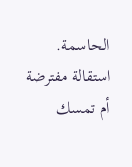الحاسمة.
استقالة مفترضة أم تمسك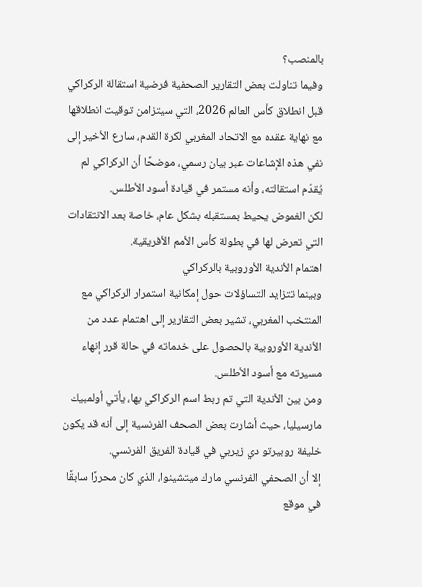بالمنصب؟
وفيما تناولت بعض التقارير الصحفية فرضية استقالة الركراكي قبل انطلاق كأس العالم 2026، التي سيتزامن توقيت انطلاقها مع نهاية عقده مع الاتحاد المغربي لكرة القدم، سارع الأخير إلى نفي هذه الإشاعات عبر بيان رسمي، موضحًا أن الركراكي لم يُقدّم استقالته، وأنه مستمر في قيادة أسود الأطلس.
لكن الغموض يحيط بمستقبله بشكل عام، خاصة بعد الانتقادات التي تعرض لها في بطولة كأس الأمم الأفريقية.
اهتمام الأندية الأوروبية بالركراكي
وبينما تتزايد التساؤلات حول إمكانية استمرار الركراكي مع المنتخب المغربي، تشير بعض التقارير إلى اهتمام عدد من الأندية الأوروبية بالحصول على خدماته في حالة قرر إنهاء مسيرته مع أسود الأطلس.
ومن بين الأندية التي تم ربط اسم الركراكي بها، يأتي أولمبيك مارسيليا، حيث أشارت بعض الصحف الفرنسية إلى أنه قد يكون خليفة روبيرتو دي زيربي في قيادة الفريق الفرنسي.
إلا أن الصحفي الفرنسي مارك ميتشينوا، الذي كان محررًا سابقًا في موقع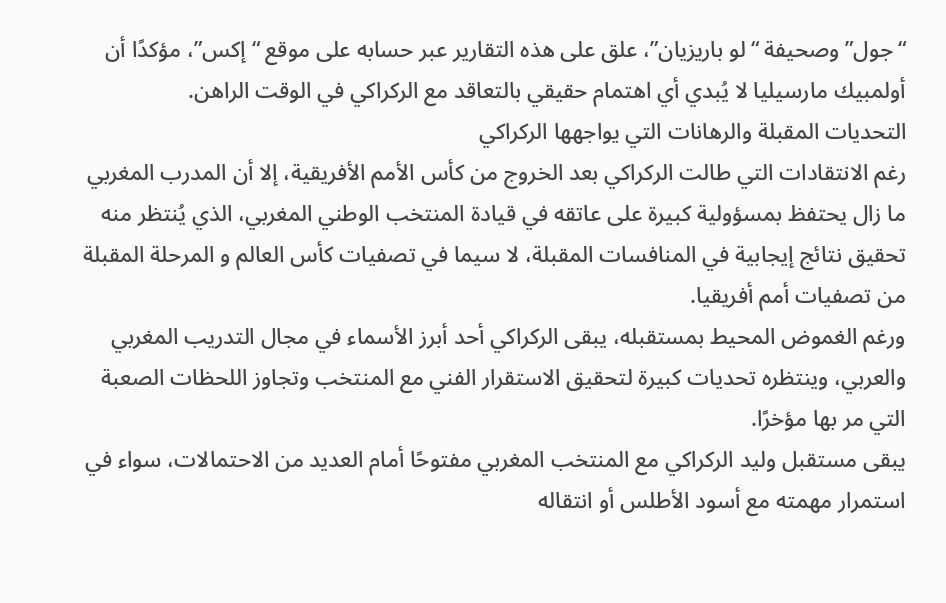“جول” وصحيفة “لو باريزيان”، علق على هذه التقارير عبر حسابه على موقع “إكس”، مؤكدًا أن أولمبيك مارسيليا لا يُبدي أي اهتمام حقيقي بالتعاقد مع الركراكي في الوقت الراهن.
التحديات المقبلة والرهانات التي يواجهها الركراكي
رغم الانتقادات التي طالت الركراكي بعد الخروج من كأس الأمم الأفريقية، إلا أن المدرب المغربي ما زال يحتفظ بمسؤولية كبيرة على عاتقه في قيادة المنتخب الوطني المغربي، الذي يُنتظر منه تحقيق نتائج إيجابية في المنافسات المقبلة، لا سيما في تصفيات كأس العالم و المرحلة المقبلة من تصفيات أمم أفريقيا.
ورغم الغموض المحيط بمستقبله، يبقى الركراكي أحد أبرز الأسماء في مجال التدريب المغربي والعربي، وينتظره تحديات كبيرة لتحقيق الاستقرار الفني مع المنتخب وتجاوز اللحظات الصعبة التي مر بها مؤخرًا.
يبقى مستقبل وليد الركراكي مع المنتخب المغربي مفتوحًا أمام العديد من الاحتمالات، سواء في استمرار مهمته مع أسود الأطلس أو انتقاله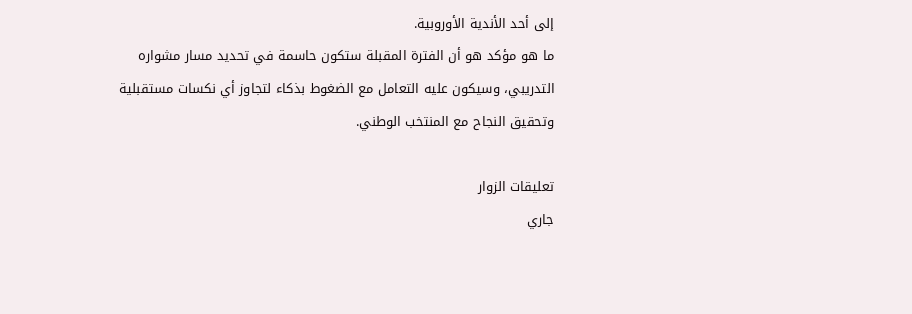إلى أحد الأندية الأوروبية.
ما هو مؤكد هو أن الفترة المقبلة ستكون حاسمة في تحديد مسار مشواره التدريبي، وسيكون عليه التعامل مع الضغوط بذكاء لتجاوز أي نكسات مستقبلية وتحقيق النجاح مع المنتخب الوطني.

تعليقات الزوار
جاري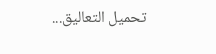تحميل التعاليق...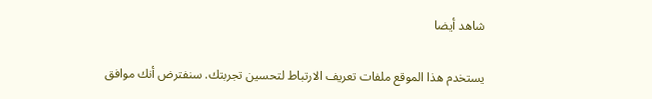شاهد أيضا

يستخدم هذا الموقع ملفات تعريف الارتباط لتحسين تجربتك. سنفترض أنك موافق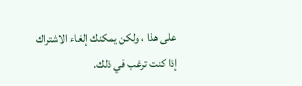على هذا ، ولكن يمكنك إلغاء الاشتراك إذا كنت ترغب في ذلك.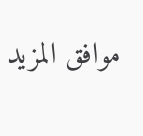موافق المزيد